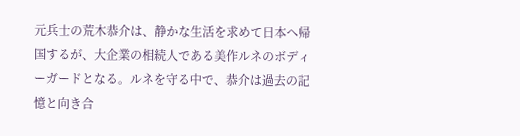元兵士の荒木恭介は、静かな生活を求めて日本へ帰国するが、大企業の相続人である美作ルネのボディーガードとなる。ルネを守る中で、恭介は過去の記憶と向き合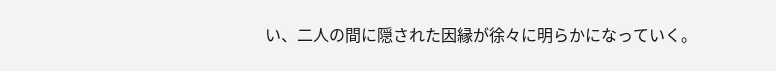い、二人の間に隠された因縁が徐々に明らかになっていく。